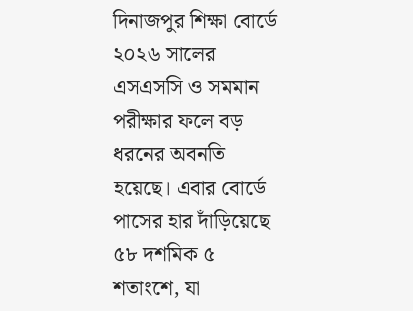দিনাজপুর শিক্ষা বোর্ডে ২০২৬ সালের এসএসসি ও সমমান পরীক্ষার ফলে বড় ধরনের অবনতি হয়েছে। এবার বোর্ডে পাসের হার দাঁড়িয়েছে ৫৮ দশমিক ৫ শতাংশে, যা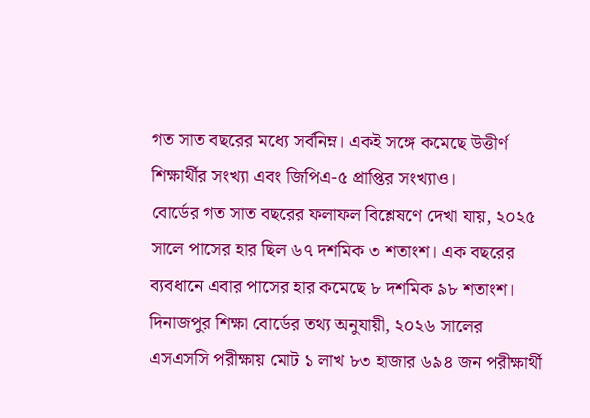গত সাত বছরের মধ্যে সর্বনিম্ন। একই সঙ্গে কমেছে উত্তীর্ণ শিক্ষার্থীর সংখ্যা এবং জিপিএ-৫ প্রাপ্তির সংখ্যাও।
বোর্ডের গত সাত বছরের ফলাফল বিশ্লেষণে দেখা যায়, ২০২৫ সালে পাসের হার ছিল ৬৭ দশমিক ৩ শতাংশ। এক বছরের ব্যবধানে এবার পাসের হার কমেছে ৮ দশমিক ৯৮ শতাংশ।
দিনাজপুর শিক্ষা বোর্ডের তথ্য অনুযায়ী, ২০২৬ সালের এসএসসি পরীক্ষায় মোট ১ লাখ ৮৩ হাজার ৬৯৪ জন পরীক্ষার্থী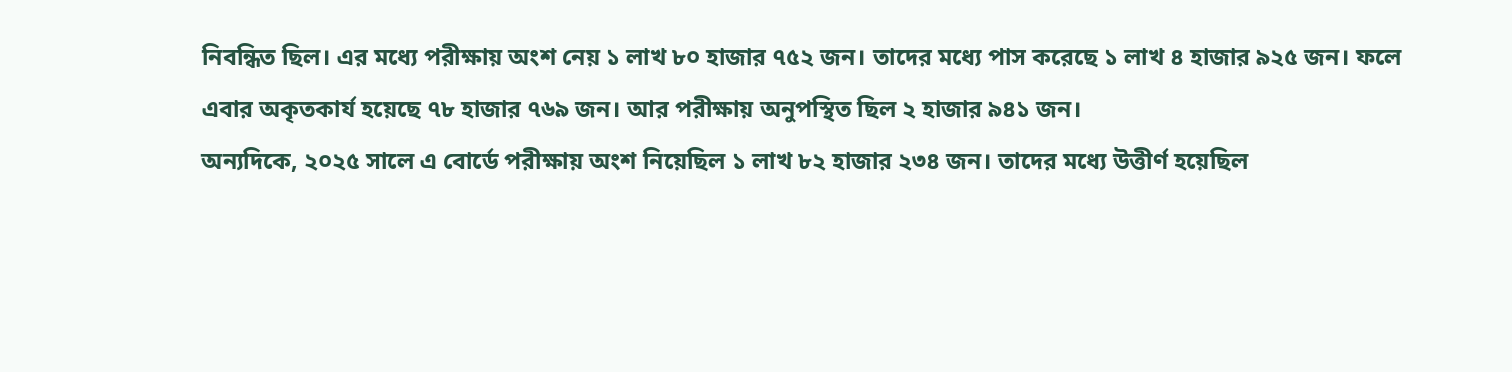নিবন্ধিত ছিল। এর মধ্যে পরীক্ষায় অংশ নেয় ১ লাখ ৮০ হাজার ৭৫২ জন। তাদের মধ্যে পাস করেছে ১ লাখ ৪ হাজার ৯২৫ জন। ফলে এবার অকৃতকার্য হয়েছে ৭৮ হাজার ৭৬৯ জন। আর পরীক্ষায় অনুপস্থিত ছিল ২ হাজার ৯৪১ জন।
অন্যদিকে, ২০২৫ সালে এ বোর্ডে পরীক্ষায় অংশ নিয়েছিল ১ লাখ ৮২ হাজার ২৩৪ জন। তাদের মধ্যে উত্তীর্ণ হয়েছিল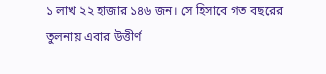১ লাখ ২২ হাজার ১৪৬ জন। সে হিসাবে গত বছরের তুলনায় এবার উত্তীর্ণ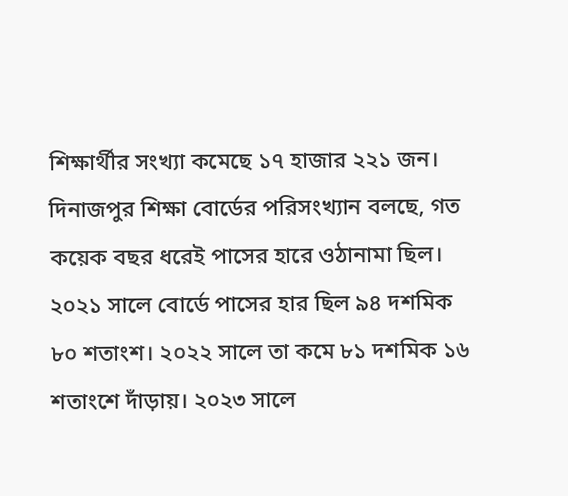শিক্ষার্থীর সংখ্যা কমেছে ১৭ হাজার ২২১ জন।
দিনাজপুর শিক্ষা বোর্ডের পরিসংখ্যান বলছে, গত কয়েক বছর ধরেই পাসের হারে ওঠানামা ছিল। ২০২১ সালে বোর্ডে পাসের হার ছিল ৯৪ দশমিক ৮০ শতাংশ। ২০২২ সালে তা কমে ৮১ দশমিক ১৬ শতাংশে দাঁড়ায়। ২০২৩ সালে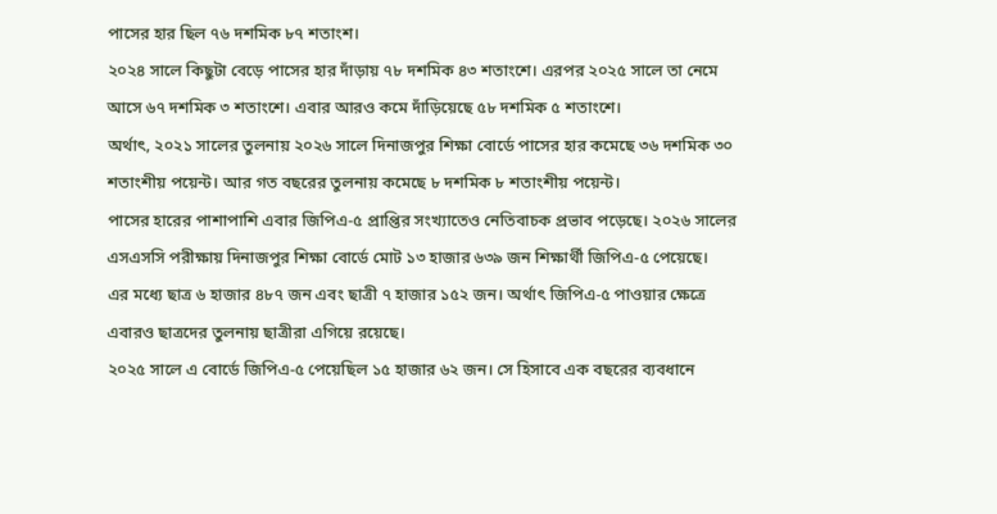পাসের হার ছিল ৭৬ দশমিক ৮৭ শতাংশ।
২০২৪ সালে কিছুটা বেড়ে পাসের হার দাঁড়ায় ৭৮ দশমিক ৪৩ শতাংশে। এরপর ২০২৫ সালে তা নেমে আসে ৬৭ দশমিক ৩ শতাংশে। এবার আরও কমে দাঁড়িয়েছে ৫৮ দশমিক ৫ শতাংশে।
অর্থাৎ, ২০২১ সালের তুলনায় ২০২৬ সালে দিনাজপুর শিক্ষা বোর্ডে পাসের হার কমেছে ৩৬ দশমিক ৩০ শতাংশীয় পয়েন্ট। আর গত বছরের তুলনায় কমেছে ৮ দশমিক ৮ শতাংশীয় পয়েন্ট।
পাসের হারের পাশাপাশি এবার জিপিএ-৫ প্রাপ্তির সংখ্যাতেও নেতিবাচক প্রভাব পড়েছে। ২০২৬ সালের এসএসসি পরীক্ষায় দিনাজপুর শিক্ষা বোর্ডে মোট ১৩ হাজার ৬৩৯ জন শিক্ষার্থী জিপিএ-৫ পেয়েছে।
এর মধ্যে ছাত্র ৬ হাজার ৪৮৭ জন এবং ছাত্রী ৭ হাজার ১৫২ জন। অর্থাৎ জিপিএ-৫ পাওয়ার ক্ষেত্রে এবারও ছাত্রদের তুলনায় ছাত্রীরা এগিয়ে রয়েছে।
২০২৫ সালে এ বোর্ডে জিপিএ-৫ পেয়েছিল ১৫ হাজার ৬২ জন। সে হিসাবে এক বছরের ব্যবধানে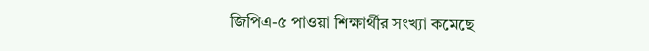জিপিএ-৫ পাওয়া শিক্ষার্থীর সংখ্যা কমেছে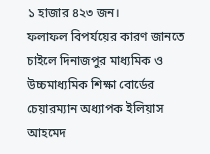১ হাজার ৪২৩ জন।
ফলাফল বিপর্যয়ের কারণ জানতে চাইলে দিনাজপুর মাধ্যমিক ও উচ্চমাধ্যমিক শিক্ষা বোর্ডের চেয়ারম্যান অধ্যাপক ইলিয়াস আহমেদ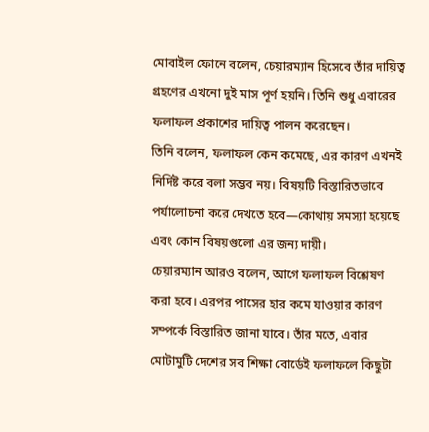মোবাইল ফোনে বলেন, চেয়ারম্যান হিসেবে তাঁর দায়িত্ব গ্রহণের এখনো দুই মাস পূর্ণ হয়নি। তিনি শুধু এবারের ফলাফল প্রকাশের দায়িত্ব পালন করেছেন।
তিনি বলেন, ফলাফল কেন কমেছে, এর কারণ এখনই নির্দিষ্ট করে বলা সম্ভব নয়। বিষয়টি বিস্তারিতভাবে পর্যালোচনা করে দেখতে হবে—কোথায় সমস্যা হয়েছে এবং কোন বিষয়গুলো এর জন্য দায়ী।
চেয়ারম্যান আরও বলেন, আগে ফলাফল বিশ্লেষণ করা হবে। এরপর পাসের হার কমে যাওয়ার কারণ সম্পর্কে বিস্তারিত জানা যাবে। তাঁর মতে, এবার মোটামুটি দেশের সব শিক্ষা বোর্ডেই ফলাফলে কিছুটা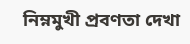নিম্নমুখী প্রবণতা দেখা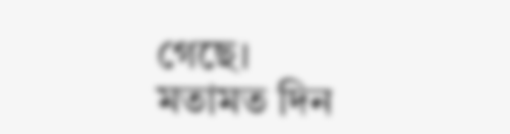গেছে।
মতামত দিন